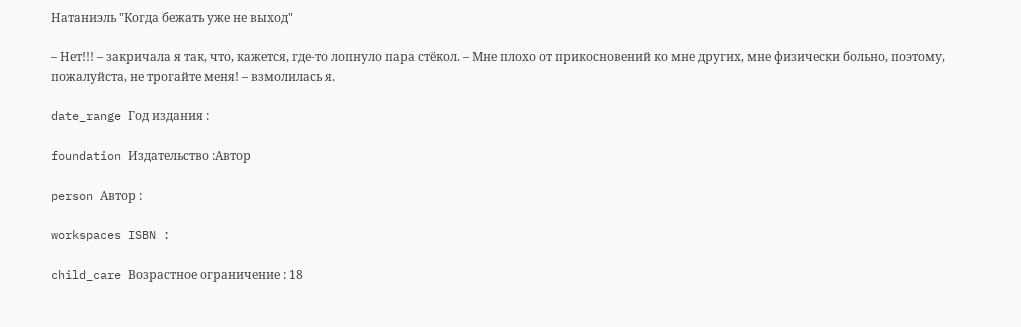Натаниэль "Когда бежать уже не выход"

– Нет!!! – закричала я так, что, кажется, где-то лопнуло пара стёкол. – Мне плохо от прикосновений ко мне других, мне физически больно, поэтому, пожалуйста, не трогайте меня! – взмолилась я.

date_range Год издания :

foundation Издательство :Автор

person Автор :

workspaces ISBN :

child_care Возрастное ограничение : 18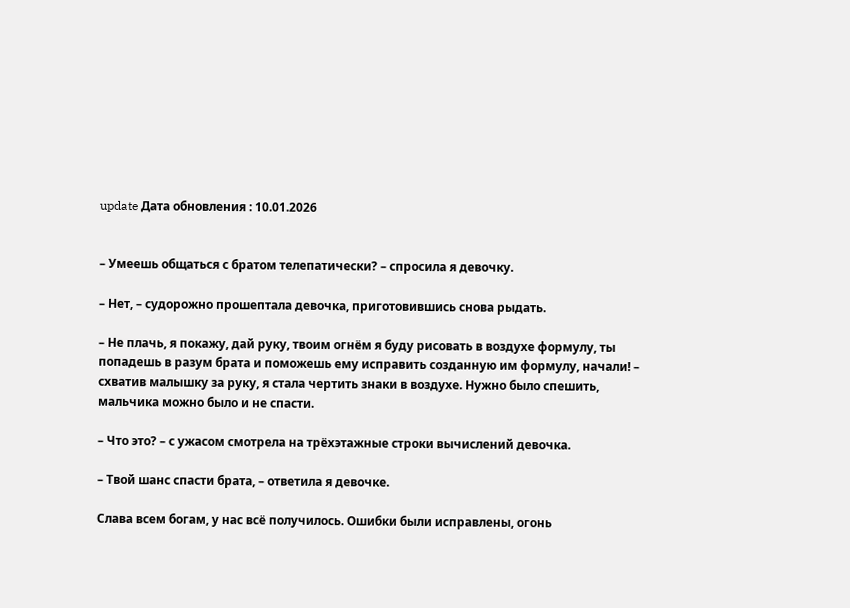update Дата обновления : 10.01.2026


– Умеешь общаться с братом телепатически? – спросила я девочку.

– Нет, – судорожно прошептала девочка, приготовившись снова рыдать.

– Не плачь, я покажу, дай руку, твоим огнём я буду рисовать в воздухе формулу, ты попадешь в разум брата и поможешь ему исправить созданную им формулу, начали! – схватив малышку за руку, я стала чертить знаки в воздухе. Нужно было спешить, мальчика можно было и не спасти.

– Что это? – с ужасом смотрела на трёхэтажные строки вычислений девочка.

– Твой шанс спасти брата, – ответила я девочке.

Слава всем богам, у нас всё получилось. Ошибки были исправлены, огонь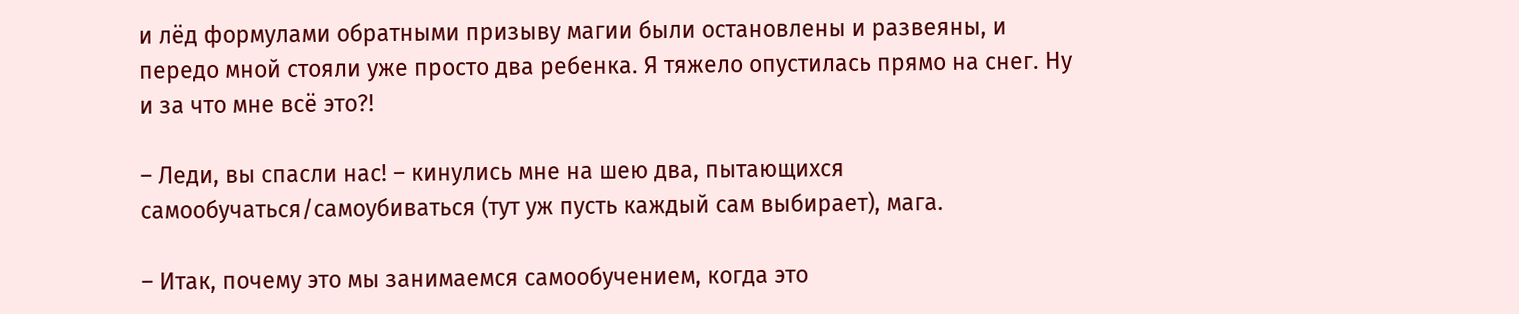и лёд формулами обратными призыву магии были остановлены и развеяны, и передо мной стояли уже просто два ребенка. Я тяжело опустилась прямо на снег. Ну и за что мне всё это?!

– Леди, вы спасли нас! – кинулись мне на шею два, пытающихся самообучаться/самоубиваться (тут уж пусть каждый сам выбирает), мага.

– Итак, почему это мы занимаемся самообучением, когда это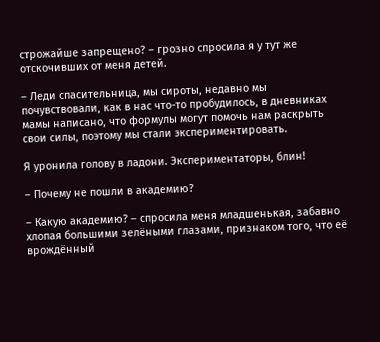строжайше запрещено? – грозно спросила я у тут же отскочивших от меня детей.

– Леди спасительница, мы сироты, недавно мы почувствовали, как в нас что-то пробудилось, в дневниках мамы написано, что формулы могут помочь нам раскрыть свои силы, поэтому мы стали экспериментировать.

Я уронила голову в ладони. Экспериментаторы, блин!

– Почему не пошли в академию?

– Какую академию? – спросила меня младшенькая, забавно хлопая большими зелёными глазами, признаком того, что её врождённый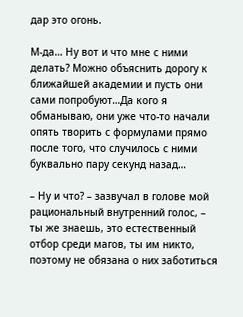дар это огонь.

М-да… Ну вот и что мне с ними делать? Можно объяснить дорогу к ближайшей академии и пусть они сами попробуют…Да кого я обманываю, они уже что-то начали опять творить с формулами прямо после того, что случилось с ними буквально пару секунд назад…

– Ну и что? – зазвучал в голове мой рациональный внутренний голос, – ты же знаешь, это естественный отбор среди магов, ты им никто, поэтому не обязана о них заботиться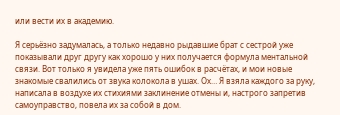или вести их в академию.

Я серьёзно задумалась, а только недавно рыдавшие брат с сестрой уже показывали друг другу как хорошо у них получается формула ментальной связи. Вот только я увидела уже пять ошибок в расчётах, и мои новые знакомые свалились от звука колокола в ушах. Ох… Я взяла каждого за руку, написала в воздухе их стихиями заклинение отмены и, настрого запретив самоуправство, повела их за собой в дом.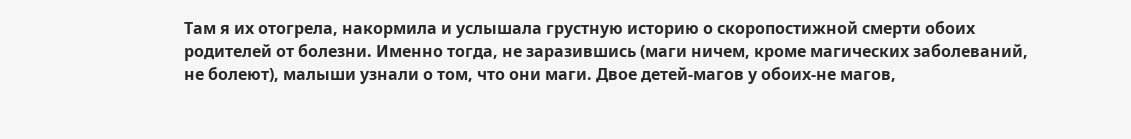Там я их отогрела, накормила и услышала грустную историю о скоропостижной смерти обоих родителей от болезни. Именно тогда, не заразившись (маги ничем, кроме магических заболеваний, не болеют), малыши узнали о том, что они маги. Двое детей-магов у обоих-не магов,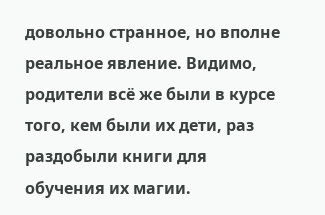довольно странное, но вполне реальное явление. Видимо, родители всё же были в курсе того, кем были их дети, раз раздобыли книги для обучения их магии.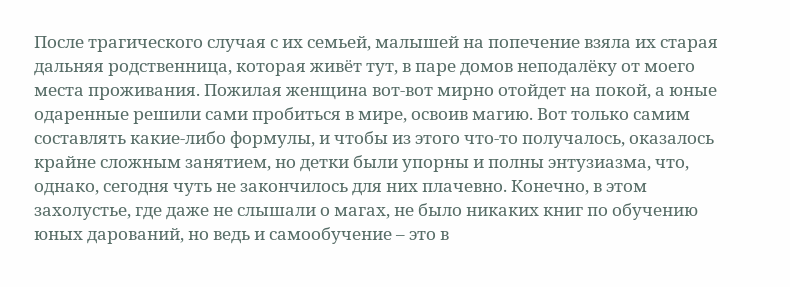После трагического случая с их семьей, малышей на попечение взяла их старая дальняя родственница, которая живёт тут, в паре домов неподалёку от моего места проживания. Пожилая женщина вот-вот мирно отойдет на покой, а юные одаренные решили сами пробиться в мире, освоив магию. Вот только самим составлять какие-либо формулы, и чтобы из этого что-то получалось, оказалось крайне сложным занятием, но детки были упорны и полны энтузиазма, что, однако, сегодня чуть не закончилось для них плачевно. Конечно, в этом захолустье, где даже не слышали о магах, не было никаких книг по обучению юных дарований, но ведь и самообучение – это в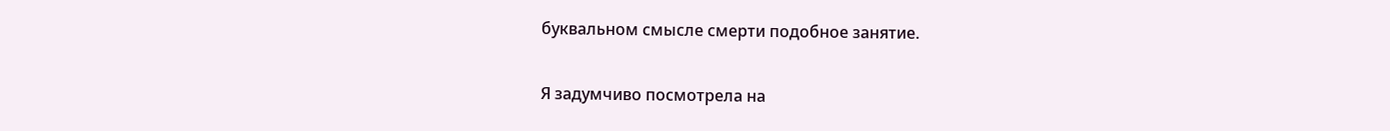буквальном смысле смерти подобное занятие.

Я задумчиво посмотрела на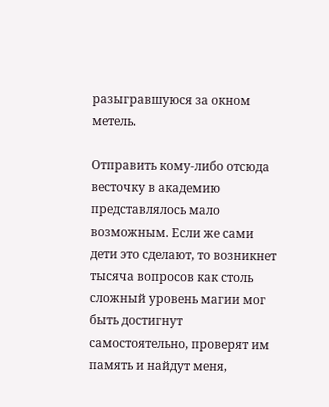разыгравшуюся за окном метель.

Отправить кому-либо отсюда весточку в академию представлялось мало возможным. Если же сами дети это сделают, то возникнет тысяча вопросов как столь сложный уровень магии мог быть достигнут самостоятельно, проверят им память и найдут меня,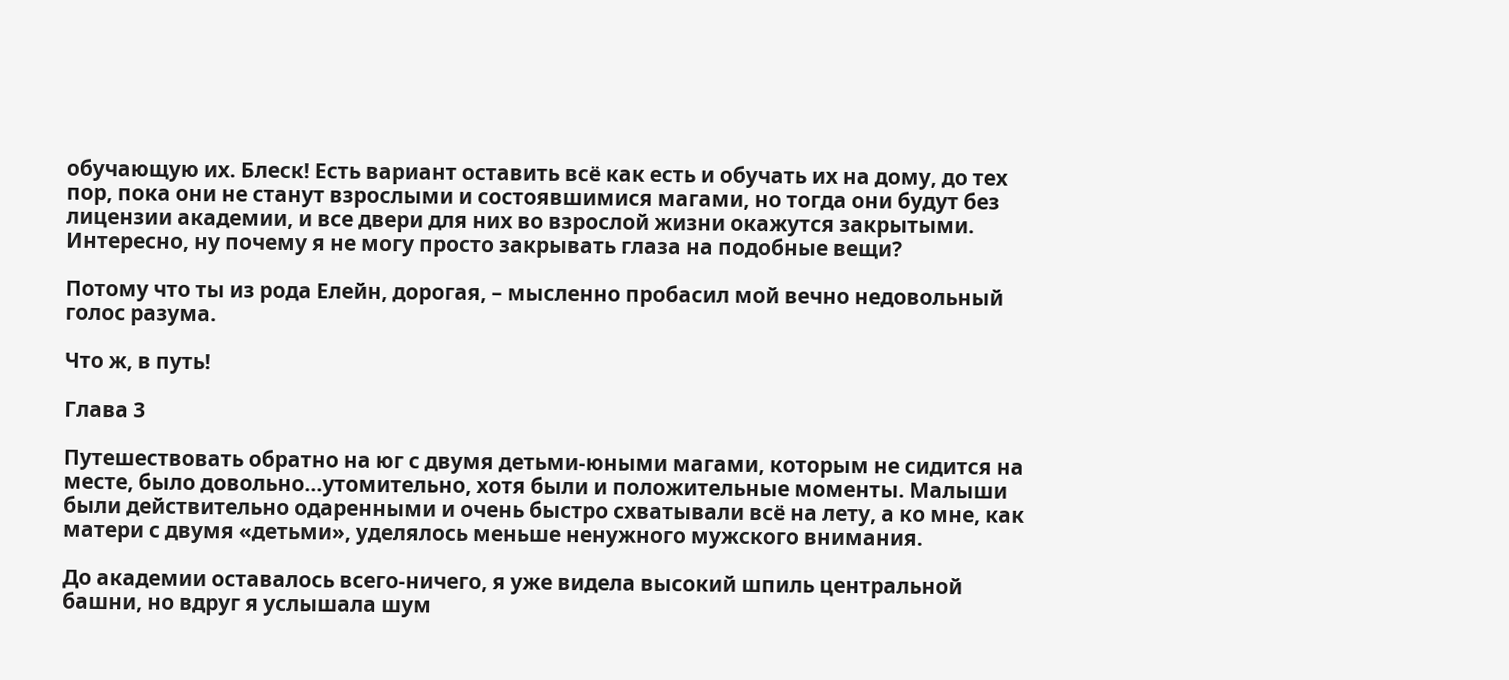обучающую их. Блеск! Есть вариант оставить всё как есть и обучать их на дому, до тех пор, пока они не станут взрослыми и состоявшимися магами, но тогда они будут без лицензии академии, и все двери для них во взрослой жизни окажутся закрытыми. Интересно, ну почему я не могу просто закрывать глаза на подобные вещи?

Потому что ты из рода Елейн, дорогая, – мысленно пробасил мой вечно недовольный голос разума.

Что ж, в путь!

Глава 3

Путешествовать обратно на юг с двумя детьми-юными магами, которым не сидится на месте, было довольно…утомительно, хотя были и положительные моменты. Малыши были действительно одаренными и очень быстро схватывали всё на лету, а ко мне, как матери с двумя «детьми», уделялось меньше ненужного мужского внимания.

До академии оставалось всего-ничего, я уже видела высокий шпиль центральной башни, но вдруг я услышала шум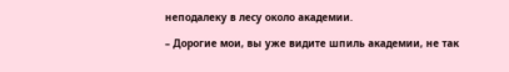неподалеку в лесу около академии.

– Дорогие мои, вы уже видите шпиль академии, не так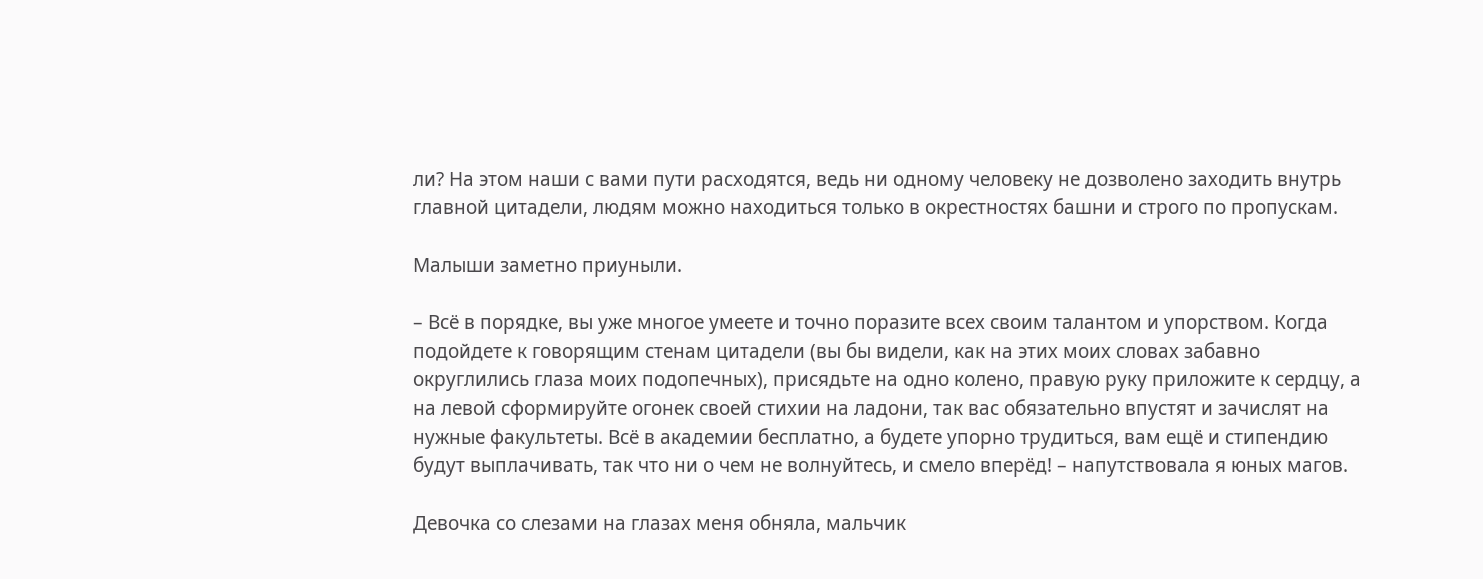ли? На этом наши с вами пути расходятся, ведь ни одному человеку не дозволено заходить внутрь главной цитадели, людям можно находиться только в окрестностях башни и строго по пропускам.

Малыши заметно приуныли.

– Всё в порядке, вы уже многое умеете и точно поразите всех своим талантом и упорством. Когда подойдете к говорящим стенам цитадели (вы бы видели, как на этих моих словах забавно округлились глаза моих подопечных), присядьте на одно колено, правую руку приложите к сердцу, а на левой сформируйте огонек своей стихии на ладони, так вас обязательно впустят и зачислят на нужные факультеты. Всё в академии бесплатно, а будете упорно трудиться, вам ещё и стипендию будут выплачивать, так что ни о чем не волнуйтесь, и смело вперёд! – напутствовала я юных магов.

Девочка со слезами на глазах меня обняла, мальчик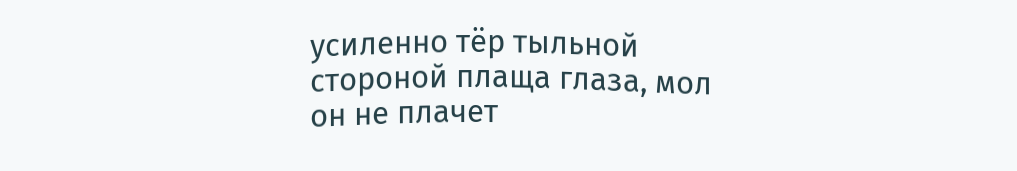усиленно тёр тыльной стороной плаща глаза, мол он не плачет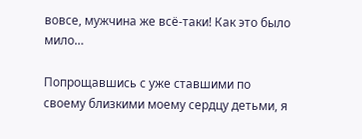вовсе, мужчина же всё-таки! Как это было мило…

Попрощавшись с уже ставшими по своему близкими моему сердцу детьми, я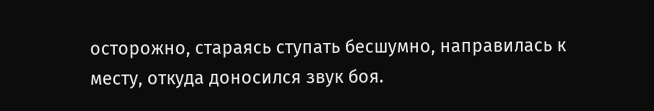осторожно, стараясь ступать бесшумно, направилась к месту, откуда доносился звук боя.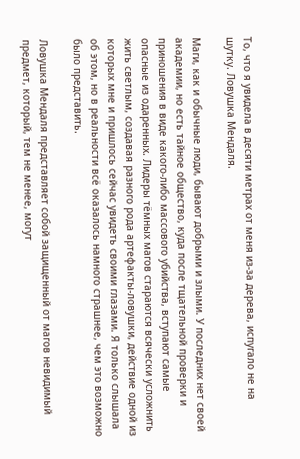То, что я увидела в десяти метрах от меня из-за дерева, испугало не на шутку. Ловушка Мендаля.

Маги, как и обычные люди, бывают добрыми и злыми. У последних нет своей академии, но есть тайное общество, куда после тщательной проверки и приношения в виде какого-либо массового убийства, вступают самые опасные из одаренных. Лидеры тёмных магов стараются всячески усложнить жить светлым, создавая разного рода артефакты-ловушки, действие одной из которых мне и пришлось сейчас увидеть своими глазами. Я только слышала об этом, но в реальности всё оказалось намного страшнее, чем это возможно было представить.

Ловушка Мендаля представляет собой защищенный от магов невидимый предмет, который, тем не менее, могут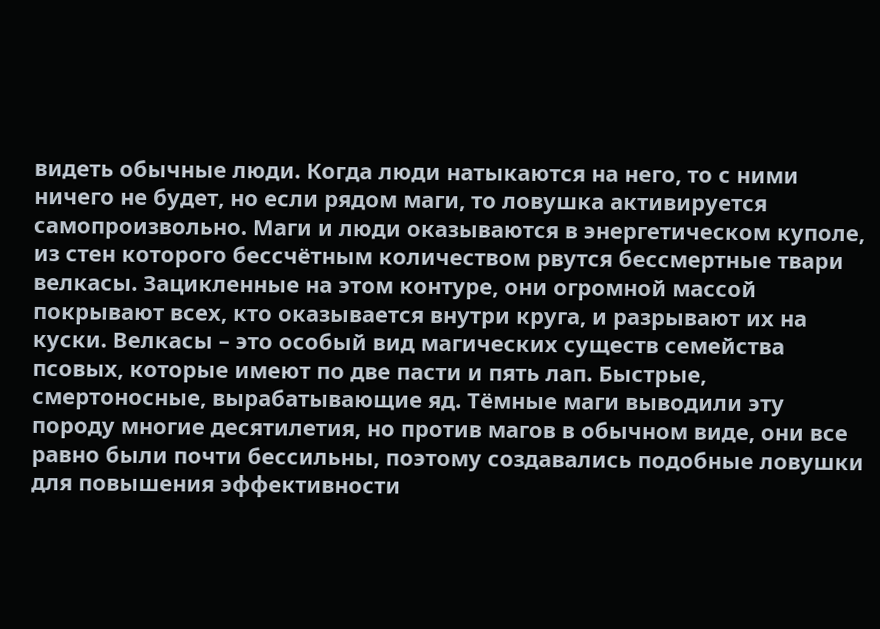видеть обычные люди. Когда люди натыкаются на него, то с ними ничего не будет, но если рядом маги, то ловушка активируется самопроизвольно. Маги и люди оказываются в энергетическом куполе, из стен которого бессчётным количеством рвутся бессмертные твари велкасы. Зацикленные на этом контуре, они огромной массой покрывают всех, кто оказывается внутри круга, и разрывают их на куски. Велкасы – это особый вид магических существ семейства псовых, которые имеют по две пасти и пять лап. Быстрые, смертоносные, вырабатывающие яд. Тёмные маги выводили эту породу многие десятилетия, но против магов в обычном виде, они все равно были почти бессильны, поэтому создавались подобные ловушки для повышения эффективности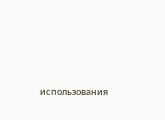использования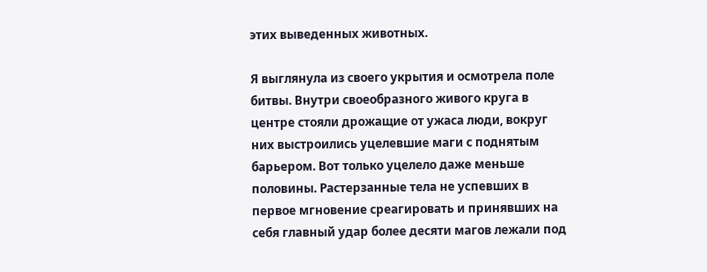этих выведенных животных.

Я выглянула из своего укрытия и осмотрела поле битвы. Внутри своеобразного живого круга в центре стояли дрожащие от ужаса люди, вокруг них выстроились уцелевшие маги с поднятым барьером. Вот только уцелело даже меньше половины. Растерзанные тела не успевших в первое мгновение среагировать и принявших на себя главный удар более десяти магов лежали под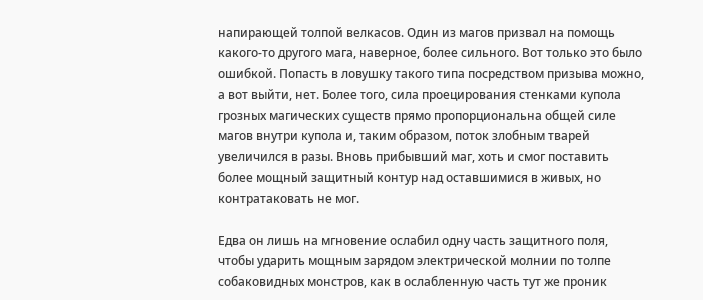напирающей толпой велкасов. Один из магов призвал на помощь какого-то другого мага, наверное, более сильного. Вот только это было ошибкой. Попасть в ловушку такого типа посредством призыва можно, а вот выйти, нет. Более того, сила проецирования стенками купола грозных магических существ прямо пропорциональна общей силе магов внутри купола и, таким образом, поток злобным тварей увеличился в разы. Вновь прибывший маг, хоть и смог поставить более мощный защитный контур над оставшимися в живых, но контратаковать не мог.

Едва он лишь на мгновение ослабил одну часть защитного поля, чтобы ударить мощным зарядом электрической молнии по толпе собаковидных монстров, как в ослабленную часть тут же проник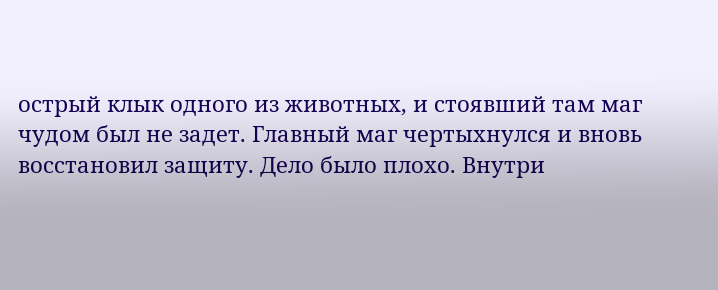острый клык одного из животных, и стоявший там маг чудом был не задет. Главный маг чертыхнулся и вновь восстановил защиту. Дело было плохо. Внутри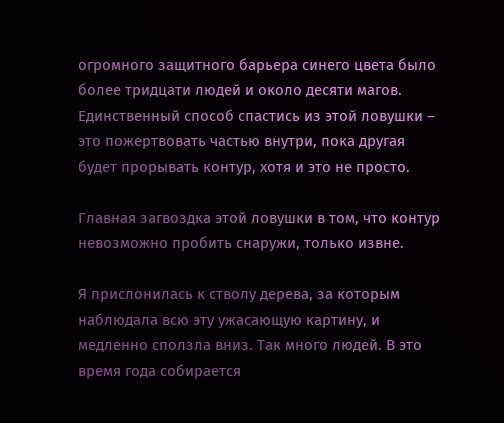огромного защитного барьера синего цвета было более тридцати людей и около десяти магов. Единственный способ спастись из этой ловушки – это пожертвовать частью внутри, пока другая будет прорывать контур, хотя и это не просто.

Главная загвоздка этой ловушки в том, что контур невозможно пробить снаружи, только извне.

Я прислонилась к стволу дерева, за которым наблюдала всю эту ужасающую картину, и медленно сползла вниз. Так много людей. В это время года собирается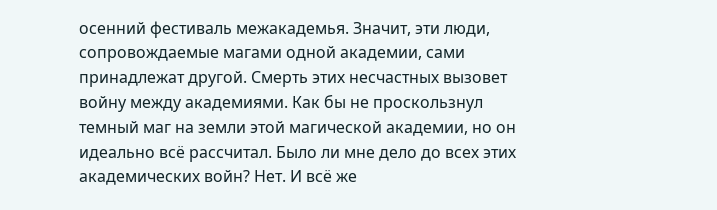осенний фестиваль межакадемья. Значит, эти люди, сопровождаемые магами одной академии, сами принадлежат другой. Смерть этих несчастных вызовет войну между академиями. Как бы не проскользнул темный маг на земли этой магической академии, но он идеально всё рассчитал. Было ли мне дело до всех этих академических войн? Нет. И всё же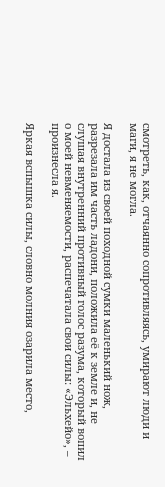смотреть, как, отчаянно сопротивляясь, умирают люди и маги, я не могла.

Я достала из своей походной сумки маленький нож, разрезала им часть ладони, положила её к земле и, не слушая внутренний противный голос разума, который вопил о моей невменяемости, распечатала свои силы: «Эльхейо», – произнесла я.

Яркая вспышка силы, словно молния озарила место,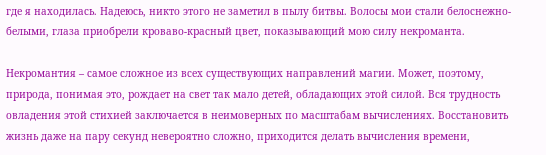где я находилась. Надеюсь, никто этого не заметил в пылу битвы. Волосы мои стали белоснежно-белыми, глаза приобрели кроваво-красный цвет, показывающий мою силу некроманта.

Некромантия – самое сложное из всех существующих направлений магии. Может, поэтому, природа, понимая это, рождает на свет так мало детей, обладающих этой силой. Вся трудность овладения этой стихией заключается в неимоверных по масштабам вычислениях. Восстановить жизнь даже на пару секунд невероятно сложно, приходится делать вычисления времени,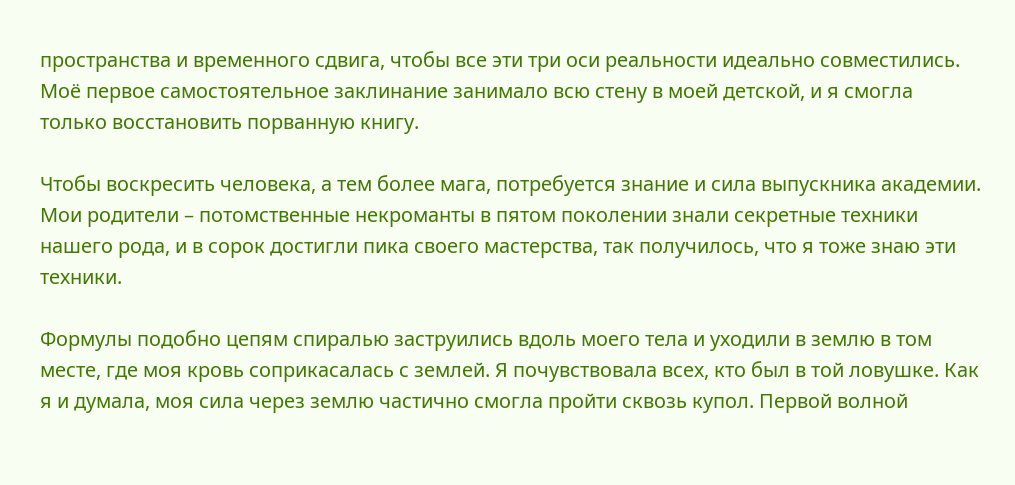пространства и временного сдвига, чтобы все эти три оси реальности идеально совместились. Моё первое самостоятельное заклинание занимало всю стену в моей детской, и я смогла только восстановить порванную книгу.

Чтобы воскресить человека, а тем более мага, потребуется знание и сила выпускника академии. Мои родители – потомственные некроманты в пятом поколении знали секретные техники нашего рода, и в сорок достигли пика своего мастерства, так получилось, что я тоже знаю эти техники.

Формулы подобно цепям спиралью заструились вдоль моего тела и уходили в землю в том месте, где моя кровь соприкасалась с землей. Я почувствовала всех, кто был в той ловушке. Как я и думала, моя сила через землю частично смогла пройти сквозь купол. Первой волной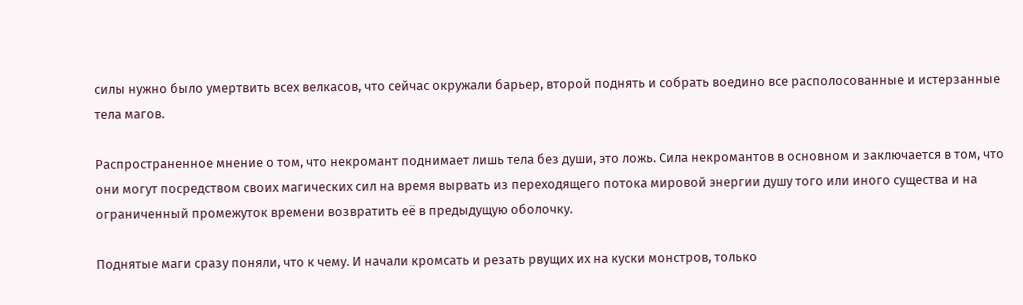силы нужно было умертвить всех велкасов, что сейчас окружали барьер, второй поднять и собрать воедино все располосованные и истерзанные тела магов.

Распространенное мнение о том, что некромант поднимает лишь тела без души, это ложь. Сила некромантов в основном и заключается в том, что они могут посредством своих магических сил на время вырвать из переходящего потока мировой энергии душу того или иного существа и на ограниченный промежуток времени возвратить её в предыдущую оболочку.

Поднятые маги сразу поняли, что к чему. И начали кромсать и резать рвущих их на куски монстров, только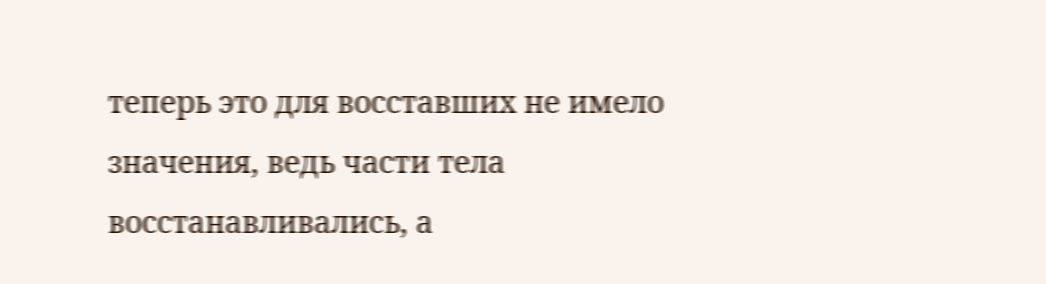теперь это для восставших не имело значения, ведь части тела восстанавливались, а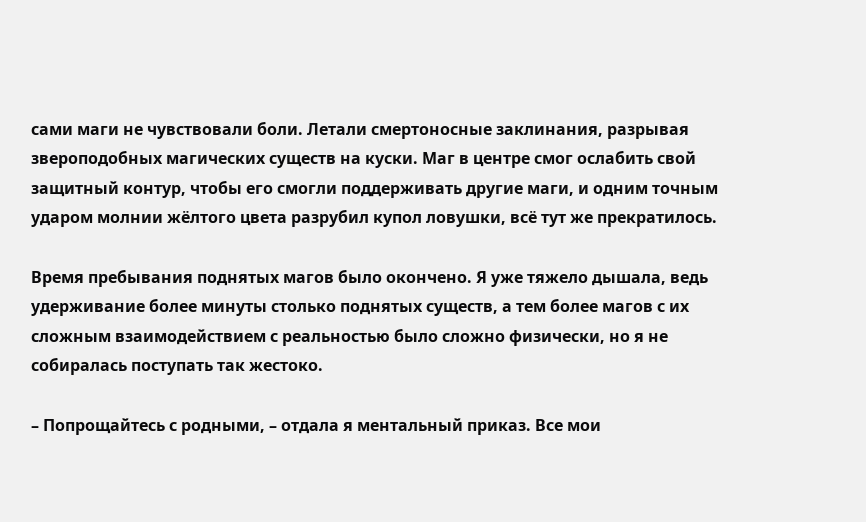сами маги не чувствовали боли. Летали смертоносные заклинания, разрывая звероподобных магических существ на куски. Маг в центре смог ослабить свой защитный контур, чтобы его смогли поддерживать другие маги, и одним точным ударом молнии жёлтого цвета разрубил купол ловушки, всё тут же прекратилось.

Время пребывания поднятых магов было окончено. Я уже тяжело дышала, ведь удерживание более минуты столько поднятых существ, а тем более магов с их сложным взаимодействием с реальностью было сложно физически, но я не собиралась поступать так жестоко.

– Попрощайтесь с родными, – отдала я ментальный приказ. Все мои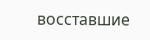восставшие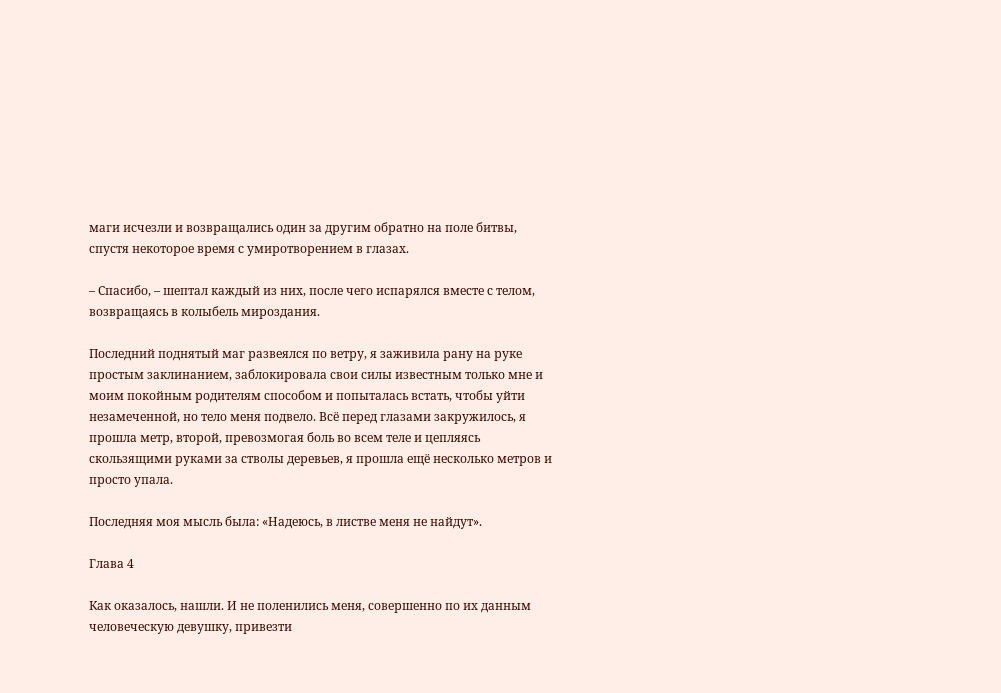маги исчезли и возвращались один за другим обратно на поле битвы, спустя некоторое время с умиротворением в глазах.

– Спасибо, – шептал каждый из них, после чего испарялся вместе с телом, возвращаясь в колыбель мироздания.

Последний поднятый маг развеялся по ветру, я заживила рану на руке простым заклинанием, заблокировала свои силы известным только мне и моим покойным родителям способом и попыталась встать, чтобы уйти незамеченной, но тело меня подвело. Всё перед глазами закружилось, я прошла метр, второй, превозмогая боль во всем теле и цепляясь скользящими руками за стволы деревьев, я прошла ещё несколько метров и просто упала.

Последняя моя мысль была: «Надеюсь, в листве меня не найдут».

Глава 4

Как оказалось, нашли. И не поленились меня, совершенно по их данным человеческую девушку, привезти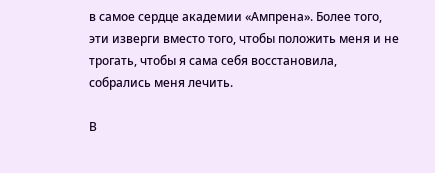в самое сердце академии «Ампрена». Более того, эти изверги вместо того, чтобы положить меня и не трогать, чтобы я сама себя восстановила, собрались меня лечить.

В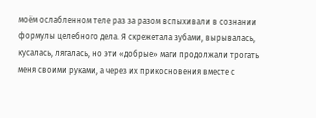моём ослабленном теле раз за разом вспыхивали в сознании формулы целебного дела. Я скрежетала зубами, вырывалась, кусалась, лягалась, но эти «добрые» маги продолжали трогать меня своими руками, а через их прикосновения вместе с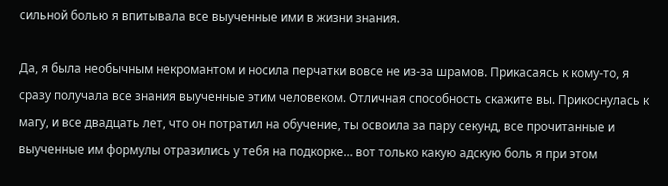сильной болью я впитывала все выученные ими в жизни знания.

Да, я была необычным некромантом и носила перчатки вовсе не из-за шрамов. Прикасаясь к кому-то, я сразу получала все знания выученные этим человеком. Отличная способность скажите вы. Прикоснулась к магу, и все двадцать лет, что он потратил на обучение, ты освоила за пару секунд, все прочитанные и выученные им формулы отразились у тебя на подкорке… вот только какую адскую боль я при этом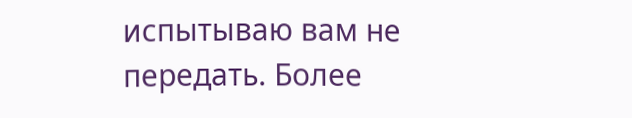испытываю вам не передать. Более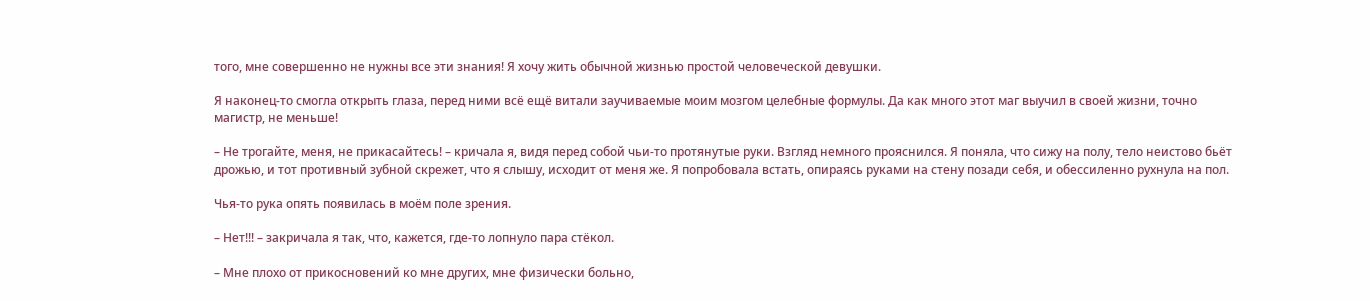того, мне совершенно не нужны все эти знания! Я хочу жить обычной жизнью простой человеческой девушки.

Я наконец-то смогла открыть глаза, перед ними всё ещё витали заучиваемые моим мозгом целебные формулы. Да как много этот маг выучил в своей жизни, точно магистр, не меньше!

– Не трогайте, меня, не прикасайтесь! – кричала я, видя перед собой чьи-то протянутые руки. Взгляд немного прояснился. Я поняла, что сижу на полу, тело неистово бьёт дрожью, и тот противный зубной скрежет, что я слышу, исходит от меня же. Я попробовала встать, опираясь руками на стену позади себя, и обессиленно рухнула на пол.

Чья-то рука опять появилась в моём поле зрения.

– Нет!!! – закричала я так, что, кажется, где-то лопнуло пара стёкол.

– Мне плохо от прикосновений ко мне других, мне физически больно,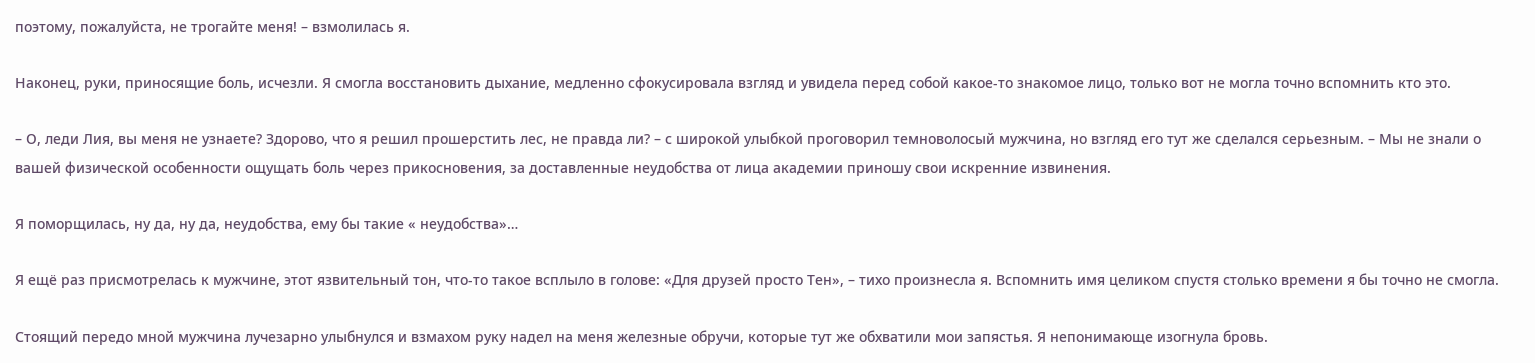поэтому, пожалуйста, не трогайте меня! – взмолилась я.

Наконец, руки, приносящие боль, исчезли. Я смогла восстановить дыхание, медленно сфокусировала взгляд и увидела перед собой какое-то знакомое лицо, только вот не могла точно вспомнить кто это.

– О, леди Лия, вы меня не узнаете? Здорово, что я решил прошерстить лес, не правда ли? – с широкой улыбкой проговорил темноволосый мужчина, но взгляд его тут же сделался серьезным. – Мы не знали о вашей физической особенности ощущать боль через прикосновения, за доставленные неудобства от лица академии приношу свои искренние извинения.

Я поморщилась, ну да, ну да, неудобства, ему бы такие « неудобства»…

Я ещё раз присмотрелась к мужчине, этот язвительный тон, что-то такое всплыло в голове: «Для друзей просто Тен», – тихо произнесла я. Вспомнить имя целиком спустя столько времени я бы точно не смогла.

Стоящий передо мной мужчина лучезарно улыбнулся и взмахом руку надел на меня железные обручи, которые тут же обхватили мои запястья. Я непонимающе изогнула бровь.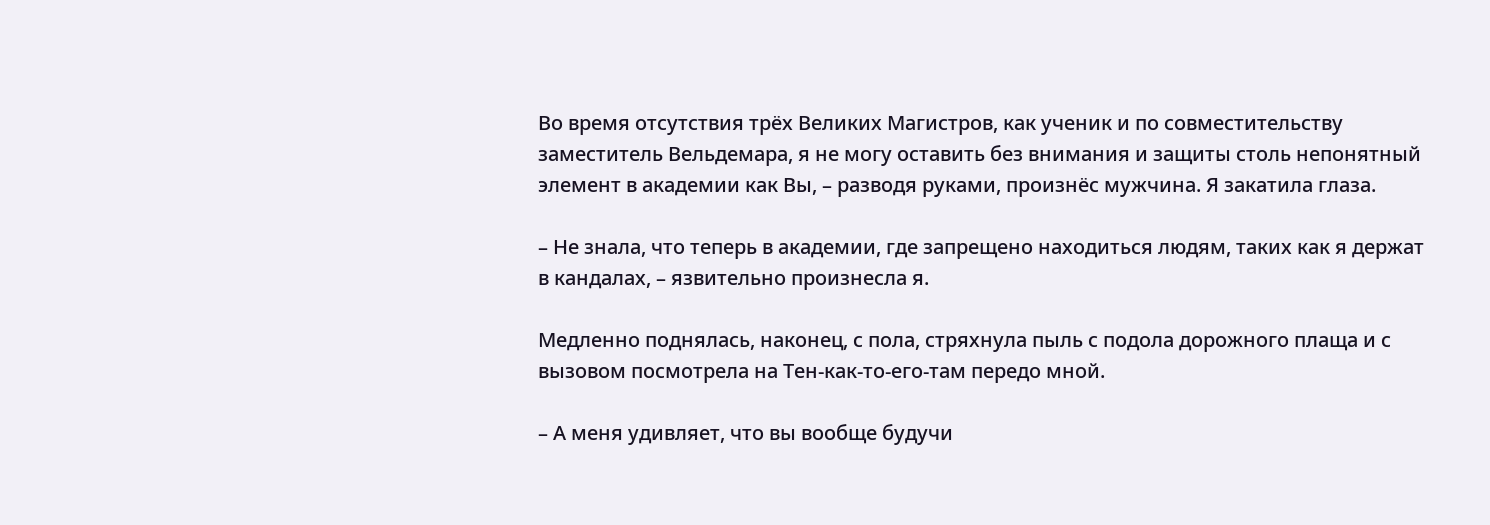Во время отсутствия трёх Великих Магистров, как ученик и по совместительству заместитель Вельдемара, я не могу оставить без внимания и защиты столь непонятный элемент в академии как Вы, – разводя руками, произнёс мужчина. Я закатила глаза.

– Не знала, что теперь в академии, где запрещено находиться людям, таких как я держат в кандалах, – язвительно произнесла я.

Медленно поднялась, наконец, с пола, стряхнула пыль с подола дорожного плаща и с вызовом посмотрела на Тен-как-то-его-там передо мной.

– А меня удивляет, что вы вообще будучи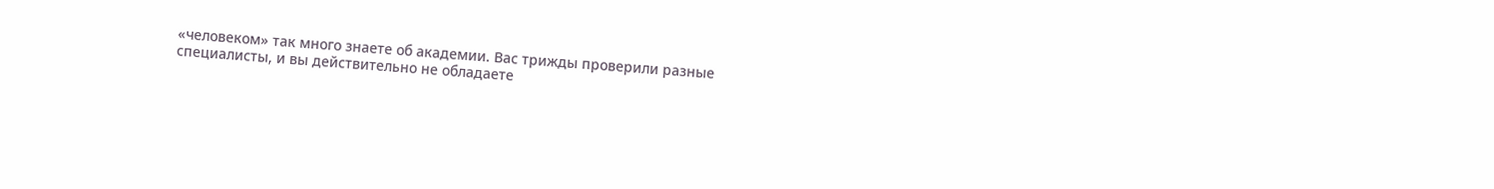«человеком» так много знаете об академии. Вас трижды проверили разные специалисты, и вы действительно не обладаете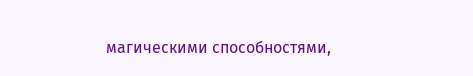магическими способностями,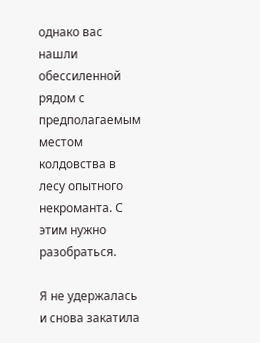однако вас нашли обессиленной рядом с предполагаемым местом колдовства в лесу опытного некроманта. С этим нужно разобраться.

Я не удержалась и снова закатила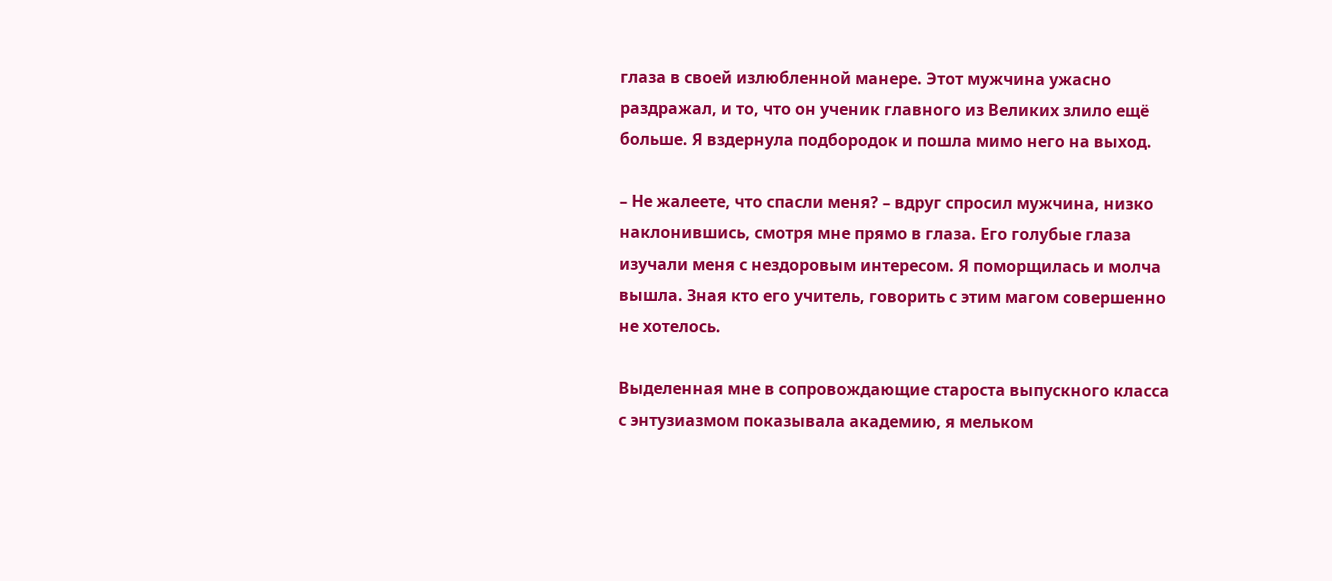глаза в своей излюбленной манере. Этот мужчина ужасно раздражал, и то, что он ученик главного из Великих злило ещё больше. Я вздернула подбородок и пошла мимо него на выход.

– Не жалеете, что спасли меня? – вдруг спросил мужчина, низко наклонившись, смотря мне прямо в глаза. Его голубые глаза изучали меня с нездоровым интересом. Я поморщилась и молча вышла. Зная кто его учитель, говорить с этим магом совершенно не хотелось.

Выделенная мне в сопровождающие староста выпускного класса с энтузиазмом показывала академию, я мельком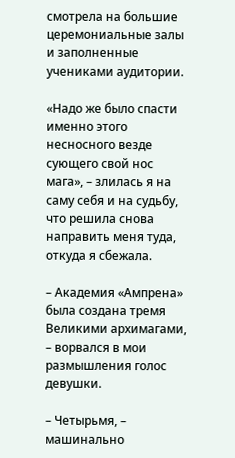смотрела на большие церемониальные залы и заполненные учениками аудитории.

«Надо же было спасти именно этого несносного везде сующего свой нос мага», – злилась я на саму себя и на судьбу, что решила снова направить меня туда, откуда я сбежала.

– Академия «Ампрена» была создана тремя Великими архимагами, – ворвался в мои размышления голос девушки.

– Четырьмя, – машинально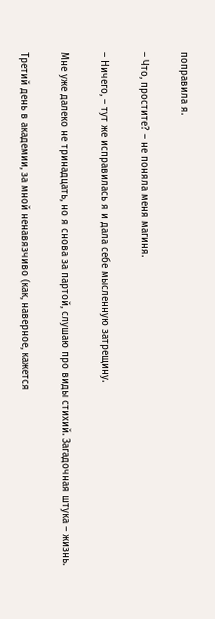поправила я.

– Что, простите? – не поняла меня магиня.

– Ничего, – тут же исправилась я и дала себе мысленную затрещину.

Мне уже далеко не тринадцать, но я снова за партой, слушаю про виды стихий. Загадочная штука – жизнь.

Третий день в академии, за мной ненавязчиво (как, наверное, кажется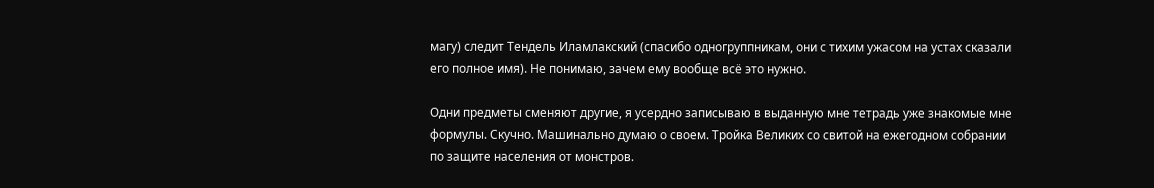магу) следит Тендель Иламлакский (спасибо одногруппникам, они с тихим ужасом на устах сказали его полное имя). Не понимаю, зачем ему вообще всё это нужно.

Одни предметы сменяют другие, я усердно записываю в выданную мне тетрадь уже знакомые мне формулы. Скучно. Машинально думаю о своем. Тройка Великих со свитой на ежегодном собрании по защите населения от монстров.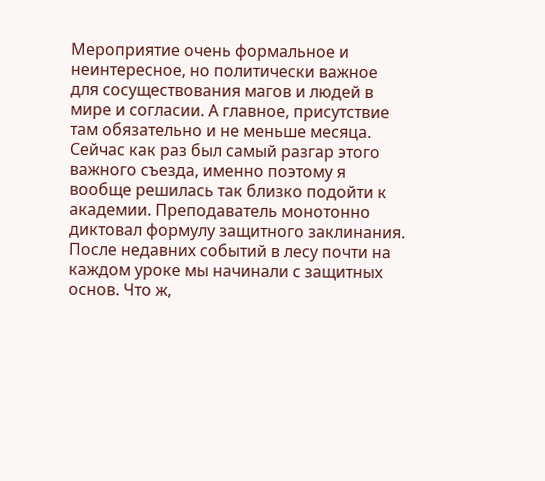Мероприятие очень формальное и неинтересное, но политически важное для сосуществования магов и людей в мире и согласии. А главное, присутствие там обязательно и не меньше месяца. Сейчас как раз был самый разгар этого важного съезда, именно поэтому я вообще решилась так близко подойти к академии. Преподаватель монотонно диктовал формулу защитного заклинания. После недавних событий в лесу почти на каждом уроке мы начинали с защитных основ. Что ж,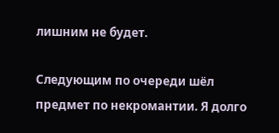лишним не будет.

Следующим по очереди шёл предмет по некромантии. Я долго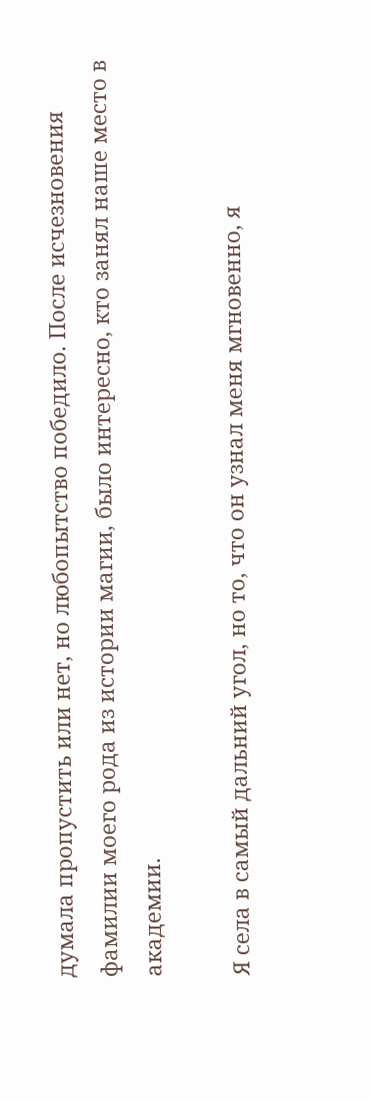думала пропустить или нет, но любопытство победило. После исчезновения фамилии моего рода из истории магии, было интересно, кто занял наше место в академии.

Я села в самый дальний угол, но то, что он узнал меня мгновенно, я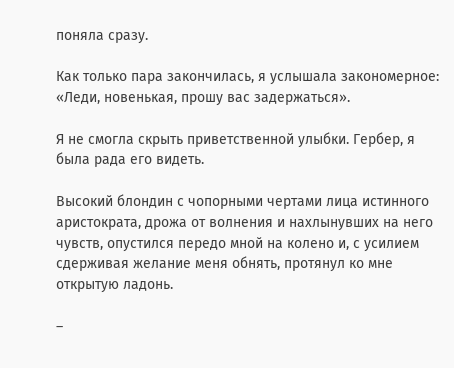поняла сразу.

Как только пара закончилась, я услышала закономерное: «Леди, новенькая, прошу вас задержаться».

Я не смогла скрыть приветственной улыбки. Гербер, я была рада его видеть.

Высокий блондин с чопорными чертами лица истинного аристократа, дрожа от волнения и нахлынувших на него чувств, опустился передо мной на колено и, с усилием сдерживая желание меня обнять, протянул ко мне открытую ладонь.

–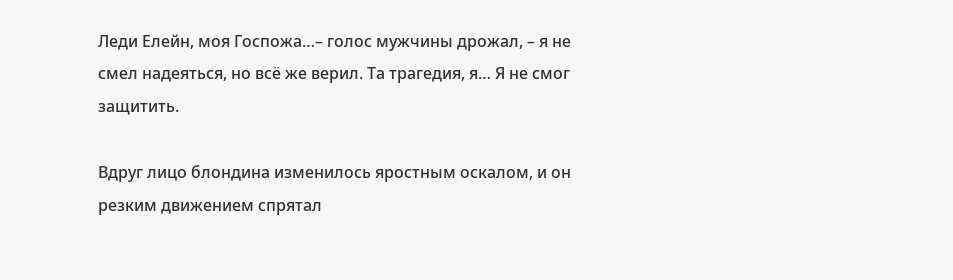Леди Елейн, моя Госпожа…– голос мужчины дрожал, – я не смел надеяться, но всё же верил. Та трагедия, я… Я не смог защитить.

Вдруг лицо блондина изменилось яростным оскалом, и он резким движением спрятал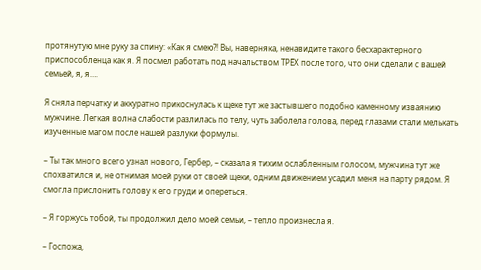протянутую мне руку за спину: «Как я смею?! Вы, наверняка, ненавидите такого бесхарактерного приспособленца как я. Я посмел работать под начальством ТРЁХ после того, что они сделали с вашей семьей, я, я….

Я сняла перчатку и аккуратно прикоснулась к щеке тут же застывшего подобно каменному изваянию мужчине. Легкая волна слабости разлилась по телу, чуть заболела голова, перед глазами стали мелькать изученные магом после нашей разлуки формулы.

– Ты так много всего узнал нового, Гербер, – сказала я тихим ослабленным голосом, мужчина тут же спохватился и, не отнимая моей руки от своей щеки, одним движением усадил меня на парту рядом. Я смогла прислонить голову к его груди и опереться.

– Я горжусь тобой, ты продолжил дело моей семьи, – тепло произнесла я.

– Госпожа,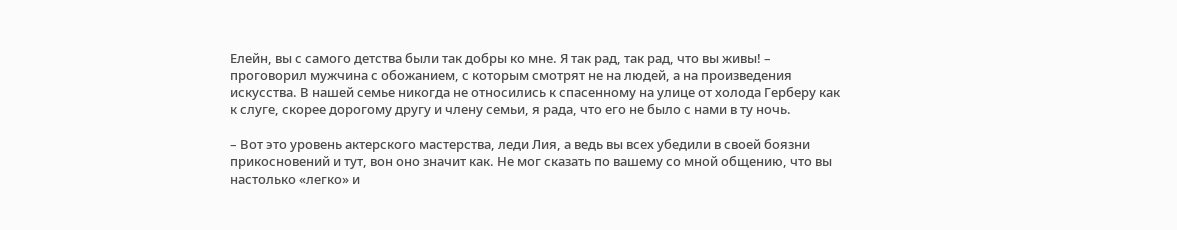Елейн, вы с самого детства были так добры ко мне. Я так рад, так рад, что вы живы! – проговорил мужчина с обожанием, с которым смотрят не на людей, а на произведения искусства. В нашей семье никогда не относились к спасенному на улице от холода Герберу как к слуге, скорее дорогому другу и члену семьи, я рада, что его не было с нами в ту ночь.

– Вот это уровень актерского мастерства, леди Лия, а ведь вы всех убедили в своей боязни прикосновений и тут, вон оно значит как. Не мог сказать по вашему со мной общению, что вы настолько «легко» и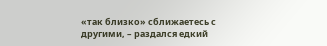«так близко» сближаетесь с другими, – раздался едкий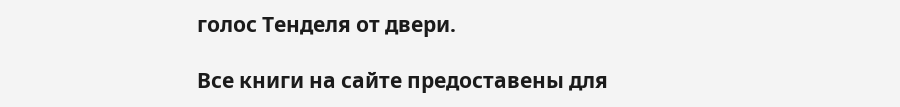голос Тенделя от двери.

Все книги на сайте предоставены для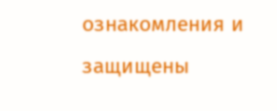ознакомления и защищены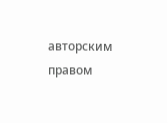авторским правом